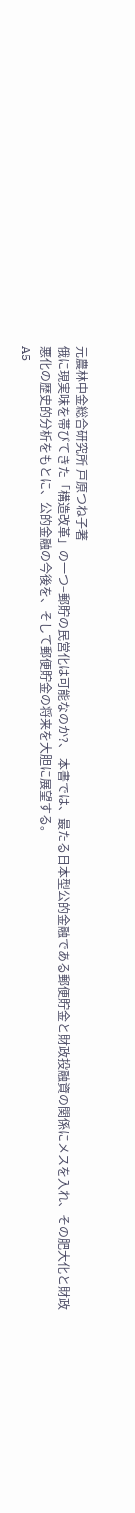元農林中金総合研究所 戸原つね子著
俄に現実味を帯びてきた「構造改革」の一つ−郵貯の民営化は可能なのか?、 本書では、最たる日本型公的金融である郵便貯金と財政投融資の関係にメスを入れ、その肥大化と財政悪化の歴史的分析をもとに、公的金融の今後を、そして郵便貯金の将来を大胆に展望する。
A5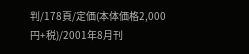判/178頁/定価(本体価格2,000円+税)/2001年8月刊